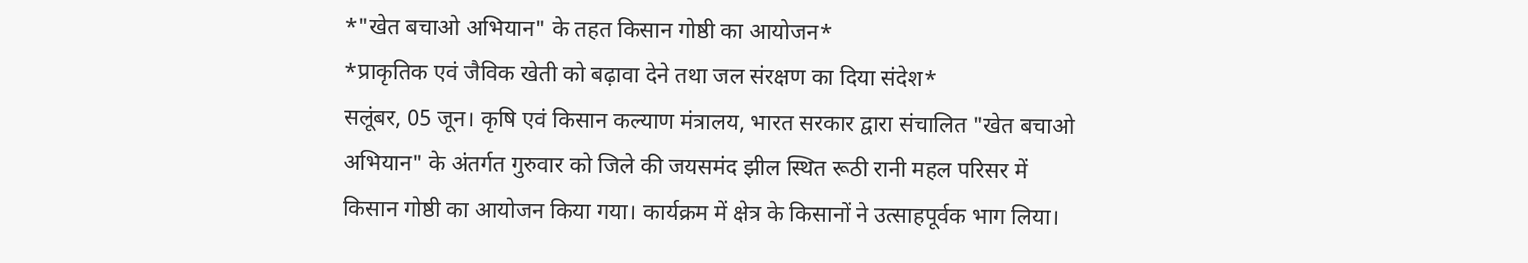*"खेत बचाओ अभियान" के तहत किसान गोष्ठी का आयोजन*
*प्राकृतिक एवं जैविक खेती को बढ़ावा देने तथा जल संरक्षण का दिया संदेश*
सलूंबर, 05 जून। कृषि एवं किसान कल्याण मंत्रालय, भारत सरकार द्वारा संचालित "खेत बचाओ अभियान" के अंतर्गत गुरुवार को जिले की जयसमंद झील स्थित रूठी रानी महल परिसर में किसान गोष्ठी का आयोजन किया गया। कार्यक्रम में क्षेत्र के किसानों ने उत्साहपूर्वक भाग लिया।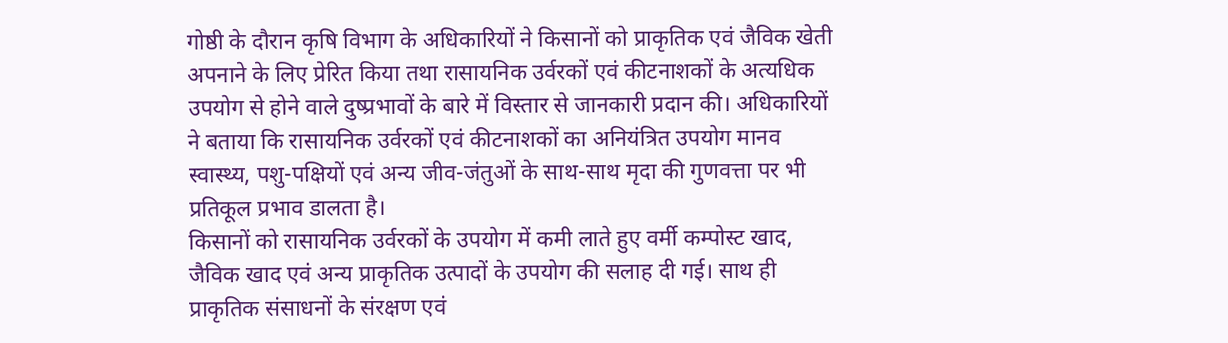गोष्ठी के दौरान कृषि विभाग के अधिकारियों ने किसानों को प्राकृतिक एवं जैविक खेती अपनाने के लिए प्रेरित किया तथा रासायनिक उर्वरकों एवं कीटनाशकों के अत्यधिक उपयोग से होने वाले दुष्प्रभावों के बारे में विस्तार से जानकारी प्रदान की। अधिकारियों ने बताया कि रासायनिक उर्वरकों एवं कीटनाशकों का अनियंत्रित उपयोग मानव स्वास्थ्य, पशु-पक्षियों एवं अन्य जीव-जंतुओं के साथ-साथ मृदा की गुणवत्ता पर भी प्रतिकूल प्रभाव डालता है।
किसानों को रासायनिक उर्वरकों के उपयोग में कमी लाते हुए वर्मी कम्पोस्ट खाद, जैविक खाद एवं अन्य प्राकृतिक उत्पादों के उपयोग की सलाह दी गई। साथ ही प्राकृतिक संसाधनों के संरक्षण एवं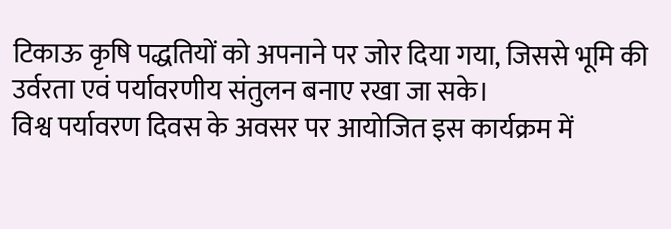टिकाऊ कृषि पद्धतियों को अपनाने पर जोर दिया गया, जिससे भूमि की उर्वरता एवं पर्यावरणीय संतुलन बनाए रखा जा सके।
विश्व पर्यावरण दिवस के अवसर पर आयोजित इस कार्यक्रम में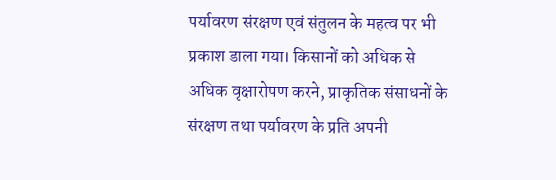पर्यावरण संरक्षण एवं संतुलन के महत्व पर भी प्रकाश डाला गया। किसानों को अधिक से अधिक वृक्षारोपण करने, प्राकृतिक संसाधनों के संरक्षण तथा पर्यावरण के प्रति अपनी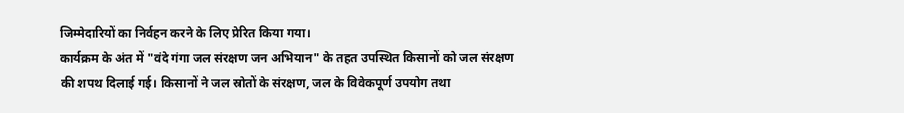जिम्मेदारियों का निर्वहन करने के लिए प्रेरित किया गया।
कार्यक्रम के अंत में "वंदे गंगा जल संरक्षण जन अभियान" के तहत उपस्थित किसानों को जल संरक्षण की शपथ दिलाई गई। किसानों ने जल स्रोतों के संरक्षण, जल के विवेकपूर्ण उपयोग तथा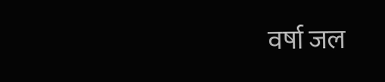वर्षा जल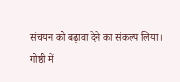संचयन को बढ़ावा देने का संकल्प लिया।
गोष्ठी में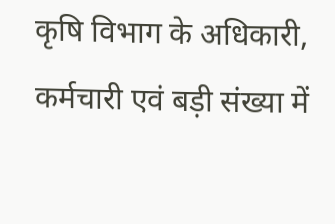कृषि विभाग के अधिकारी, कर्मचारी एवं बड़ी संख्या में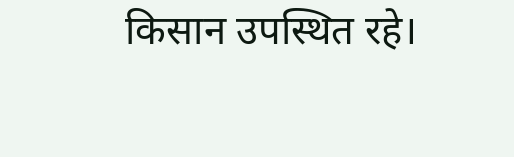किसान उपस्थित रहे।